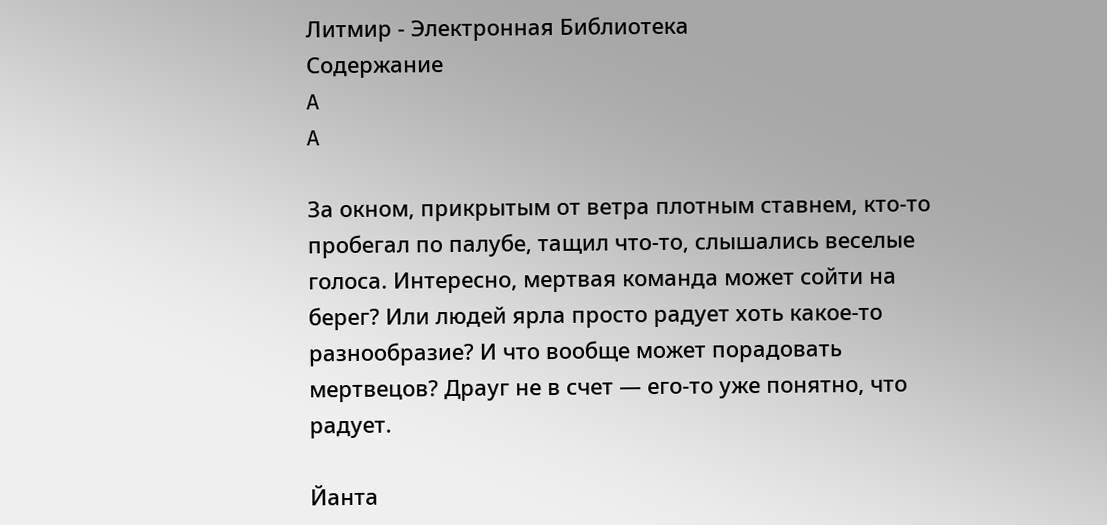Литмир - Электронная Библиотека
Содержание
A
A

За окном, прикрытым от ветра плотным ставнем, кто-то пробегал по палубе, тащил что-то, слышались веселые голоса. Интересно, мертвая команда может сойти на берег? Или людей ярла просто радует хоть какое-то разнообразие? И что вообще может порадовать мертвецов? Драуг не в счет — его-то уже понятно, что радует.

Йанта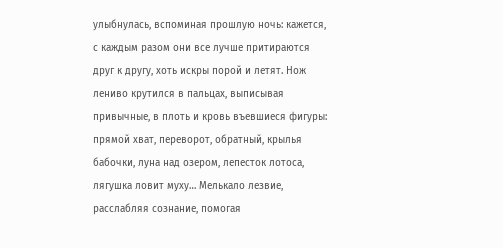улыбнулась, вспоминая прошлую ночь: кажется, с каждым разом они все лучше притираются друг к другу, хоть искры порой и летят. Нож лениво крутился в пальцах, выписывая привычные, в плоть и кровь въевшиеся фигуры: прямой хват, переворот, обратный, крылья бабочки, луна над озером, лепесток лотоса, лягушка ловит муху… Мелькало лезвие, расслабляя сознание, помогая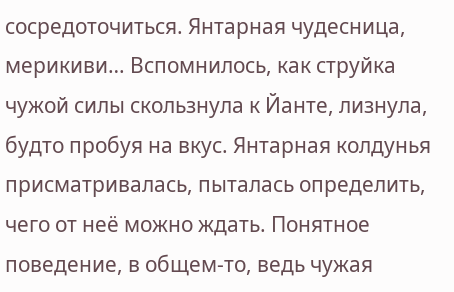сосредоточиться. Янтарная чудесница, мерикиви… Вспомнилось, как струйка чужой силы скользнула к Йанте, лизнула, будто пробуя на вкус. Янтарная колдунья присматривалась, пыталась определить, чего от неё можно ждать. Понятное поведение, в общем-то, ведь чужая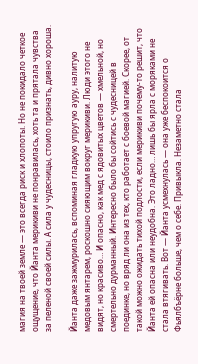магия на твоей земле — это всегда риск и хлопоты. Но не покидало четкое ощущение, что Йанта мерикиви не понравилась, хоть та и прятала чувства за пеленой своей силы. А сила у чудесницы, стоило признать, дивно хороша.

Йанта даже зажмурилась, вспоминая гладкую упругую ауру, налитую медовым янтарем, роскошно сияющим вокруг мерикиви. Люди этого не видят, но красиво… И опасно, как мед с ядовитых цветов — хмельной, но смертельно дурманный. Интересно было бы сойтись с чудесницей в поединке, но вряд ли она из тех, кто работает с боевой магией. Скорее, от такой можно ожидать тихой подлости, если мерикиви почему-то решит, что Йанта ей опасна или неудобна. Это ладно… лишь бы ярла с моряками не стала втягивать. Вот — Йанта усмехнулась — она уже беспокоится о Фьялбъёрне больше, чем о себе. Привыкла. Незаметно стала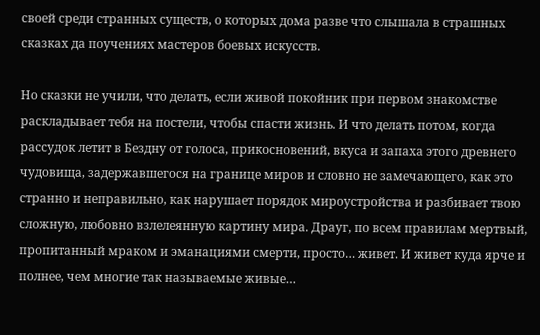своей среди странных существ, о которых дома разве что слышала в страшных сказках да поучениях мастеров боевых искусств.

Но сказки не учили, что делать, если живой покойник при первом знакомстве раскладывает тебя на постели, чтобы спасти жизнь. И что делать потом, когда рассудок летит в Бездну от голоса, прикосновений, вкуса и запаха этого древнего чудовища, задержавшегося на границе миров и словно не замечающего, как это странно и неправильно, как нарушает порядок мироустройства и разбивает твою сложную, любовно взлелеянную картину мира. Драуг, по всем правилам мертвый, пропитанный мраком и эманациями смерти, просто… живет. И живет куда ярче и полнее, чем многие так называемые живые…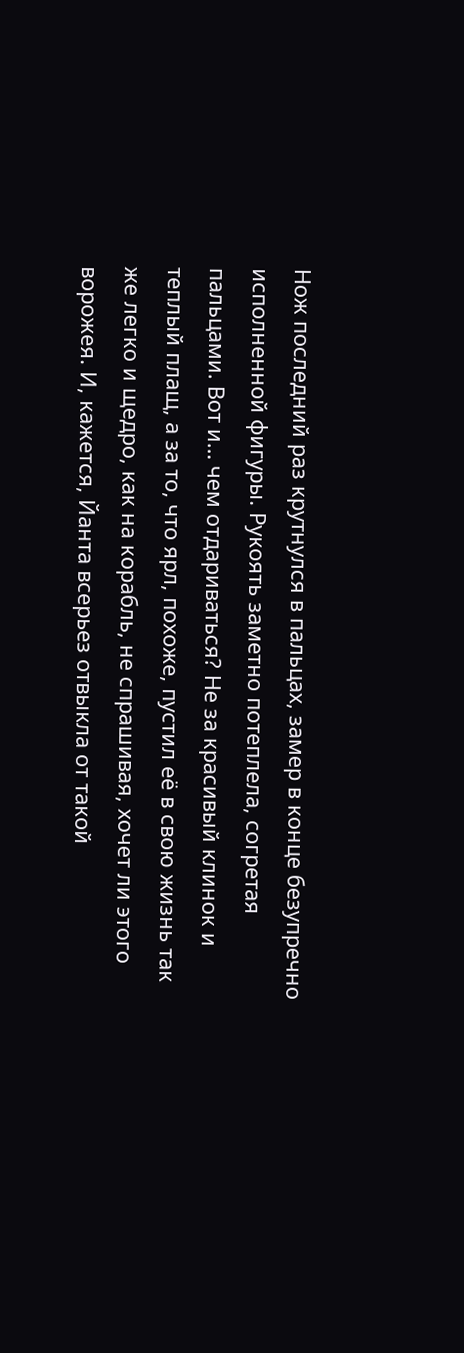Нож последний раз крутнулся в пальцах, замер в конце безупречно исполненной фигуры. Рукоять заметно потеплела, согретая пальцами. Вот и… чем отдариваться? Не за красивый клинок и теплый плащ, а за то, что ярл, похоже, пустил её в свою жизнь так же легко и щедро, как на корабль, не спрашивая, хочет ли этого ворожея. И, кажется, Йанта всерьез отвыкла от такой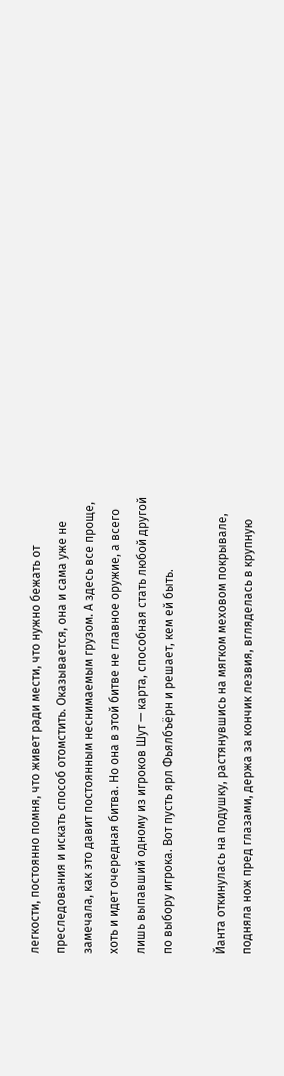легкости, постоянно помня, что живет ради мести, что нужно бежать от преследования и искать способ отомстить. Оказывается, она и сама уже не замечала, как это давит постоянным неснимаемым грузом. А здесь все проще, хоть и идет очередная битва. Но она в этой битве не главное оружие, а всего лишь выпавший одному из игроков Шут — карта, способная стать любой другой по выбору игрока. Вот пусть ярл Фьялбъёрн и решает, кем ей быть.

Йанта откинулась на подушку, растянувшись на мягком меховом покрывале, подняла нож пред глазами, держа за кончик лезвия, вгляделась в крупную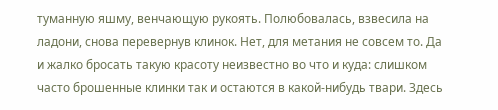туманную яшму, венчающую рукоять. Полюбовалась, взвесила на ладони, снова перевернув клинок. Нет, для метания не совсем то. Да и жалко бросать такую красоту неизвестно во что и куда: слишком часто брошенные клинки так и остаются в какой-нибудь твари. Здесь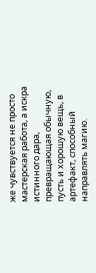же чувствуется не просто мастерская работа, а искра истинного дара, превращающая обычную, пусть и хорошую вещь, в артефакт, способный направлять магию.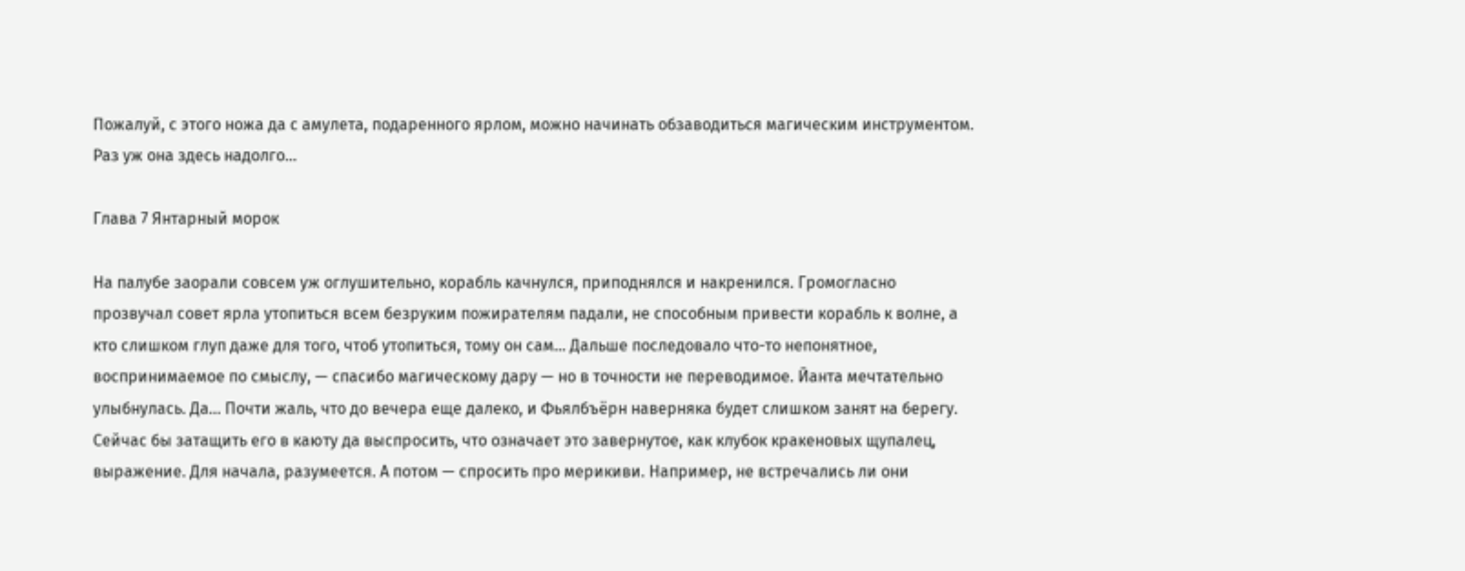Пожалуй, с этого ножа да с амулета, подаренного ярлом, можно начинать обзаводиться магическим инструментом. Раз уж она здесь надолго…

Глава 7 Янтарный морок

На палубе заорали совсем уж оглушительно, корабль качнулся, приподнялся и накренился. Громогласно прозвучал совет ярла утопиться всем безруким пожирателям падали, не способным привести корабль к волне, а кто слишком глуп даже для того, чтоб утопиться, тому он сам… Дальше последовало что-то непонятное, воспринимаемое по смыслу, — спасибо магическому дару — но в точности не переводимое. Йанта мечтательно улыбнулась. Да… Почти жаль, что до вечера еще далеко, и Фьялбъёрн наверняка будет слишком занят на берегу. Сейчас бы затащить его в каюту да выспросить, что означает это завернутое, как клубок кракеновых щупалец, выражение. Для начала, разумеется. А потом — спросить про мерикиви. Например, не встречались ли они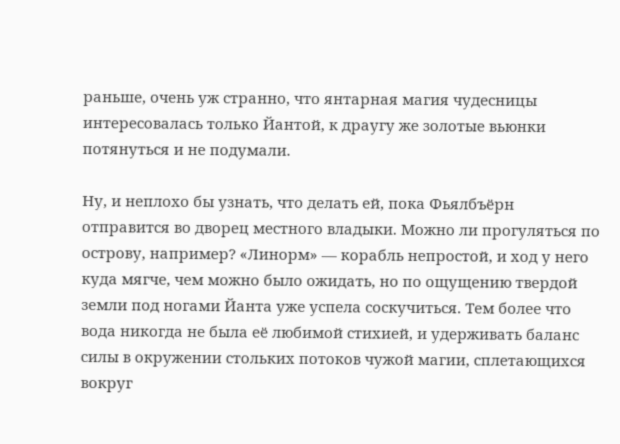раньше, очень уж странно, что янтарная магия чудесницы интересовалась только Йантой, к драугу же золотые вьюнки потянуться и не подумали.

Ну, и неплохо бы узнать, что делать ей, пока Фьялбъёрн отправится во дворец местного владыки. Можно ли прогуляться по острову, например? «Линорм» — корабль непростой, и ход у него куда мягче, чем можно было ожидать, но по ощущению твердой земли под ногами Йанта уже успела соскучиться. Тем более что вода никогда не была её любимой стихией, и удерживать баланс силы в окружении стольких потоков чужой магии, сплетающихся вокруг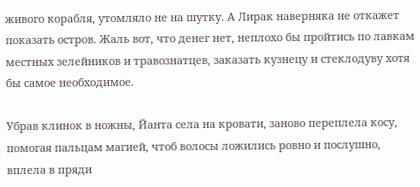живого корабля, утомляло не на шутку. А Лирак наверняка не откажет показать остров. Жаль вот, что денег нет, неплохо бы пройтись по лавкам местных зелейников и травознатцев, заказать кузнецу и стеклодуву хотя бы самое необходимое.

Убрав клинок в ножны, Йанта села на кровати, заново переплела косу, помогая пальцам магией, чтоб волосы ложились ровно и послушно, вплела в пряди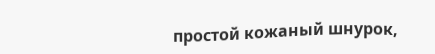простой кожаный шнурок,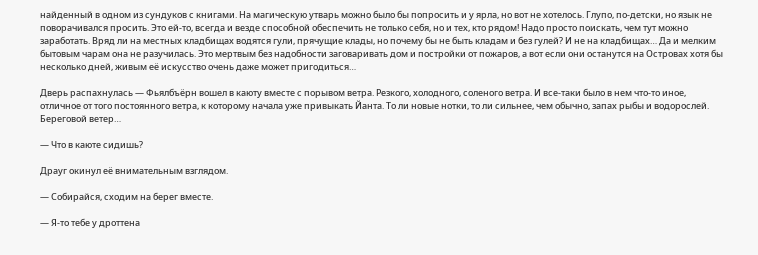найденный в одном из сундуков с книгами. На магическую утварь можно было бы попросить и у ярла, но вот не хотелось. Глупо, по-детски, но язык не поворачивался просить. Это ей-то, всегда и везде способной обеспечить не только себя, но и тех, кто рядом! Надо просто поискать, чем тут можно заработать. Вряд ли на местных кладбищах водятся гули, прячущие клады, но почему бы не быть кладам и без гулей? И не на кладбищах… Да и мелким бытовым чарам она не разучилась. Это мертвым без надобности заговаривать дом и постройки от пожаров, а вот если они останутся на Островах хотя бы несколько дней, живым её искусство очень даже может пригодиться…

Дверь распахнулась — Фьялбъёрн вошел в каюту вместе с порывом ветра. Резкого, холодного, соленого ветра. И все-таки было в нем что-то иное, отличное от того постоянного ветра, к которому начала уже привыкать Йанта. То ли новые нотки, то ли сильнее, чем обычно, запах рыбы и водорослей. Береговой ветер…

— Что в каюте сидишь?

Драуг окинул её внимательным взглядом.

— Собирайся, сходим на берег вместе.

— Я-то тебе у дроттена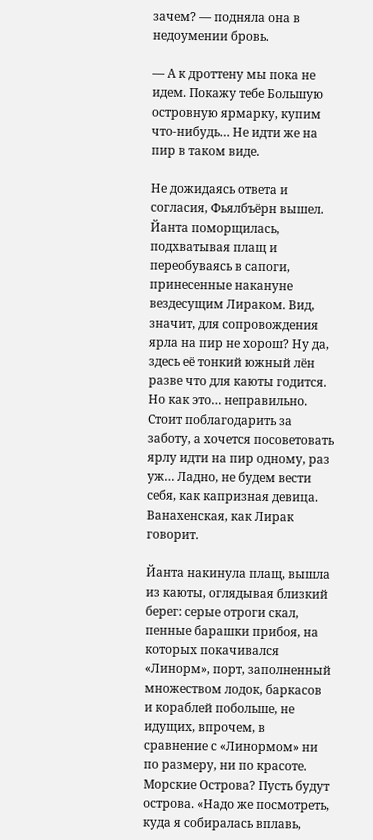зачем? — подняла она в недоумении бровь.

— А к дроттену мы пока не идем. Покажу тебе Большую островную ярмарку, купим что-нибудь… Не идти же на пир в таком виде.

Не дожидаясь ответа и согласия, Фьялбъёрн вышел. Йанта поморщилась, подхватывая плащ и переобуваясь в сапоги, принесенные накануне вездесущим Лираком. Вид, значит, для сопровождения ярла на пир не хорош? Ну да, здесь её тонкий южный лён разве что для каюты годится. Но как это… неправильно. Стоит поблагодарить за заботу, а хочется посоветовать ярлу идти на пир одному, раз уж… Ладно, не будем вести себя, как капризная девица. Ванахенская, как Лирак говорит.

Йанта накинула плащ, вышла из каюты, оглядывая близкий берег: серые отроги скал, пенные барашки прибоя, на которых покачивался «Линорм», порт, заполненный множеством лодок, баркасов и кораблей побольше, не идущих, впрочем, в сравнение с «Линормом» ни по размеру, ни по красоте. Морские Острова? Пусть будут острова. «Надо же посмотреть, куда я собиралась вплавь,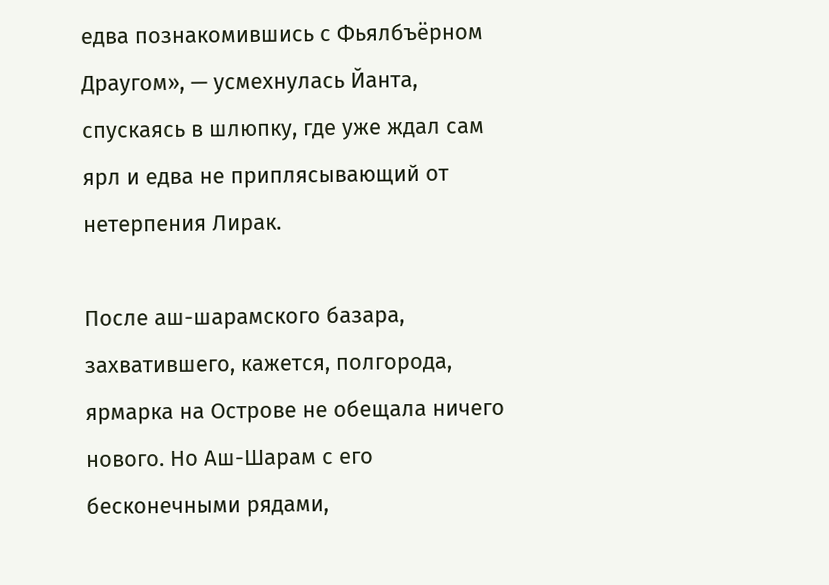едва познакомившись с Фьялбъёрном Драугом», — усмехнулась Йанта, спускаясь в шлюпку, где уже ждал сам ярл и едва не приплясывающий от нетерпения Лирак.

После аш-шарамского базара, захватившего, кажется, полгорода, ярмарка на Острове не обещала ничего нового. Но Аш-Шарам с его бесконечными рядами,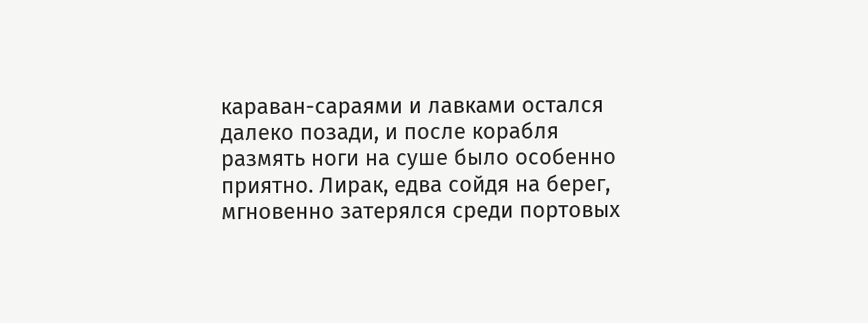караван-сараями и лавками остался далеко позади, и после корабля размять ноги на суше было особенно приятно. Лирак, едва сойдя на берег, мгновенно затерялся среди портовых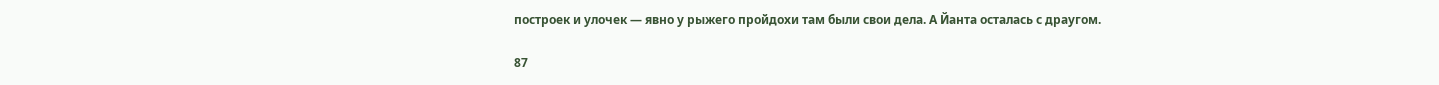построек и улочек — явно у рыжего пройдохи там были свои дела. А Йанта осталась с драугом.

87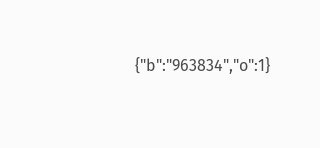{"b":"963834","o":1}